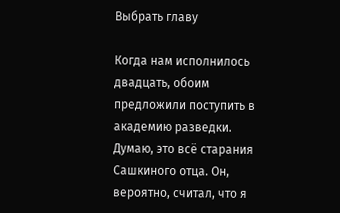Выбрать главу

Когда нам исполнилось двадцать, обоим предложили поступить в академию разведки. Думаю, это всё старания Сашкиного отца. Он, вероятно, считал, что я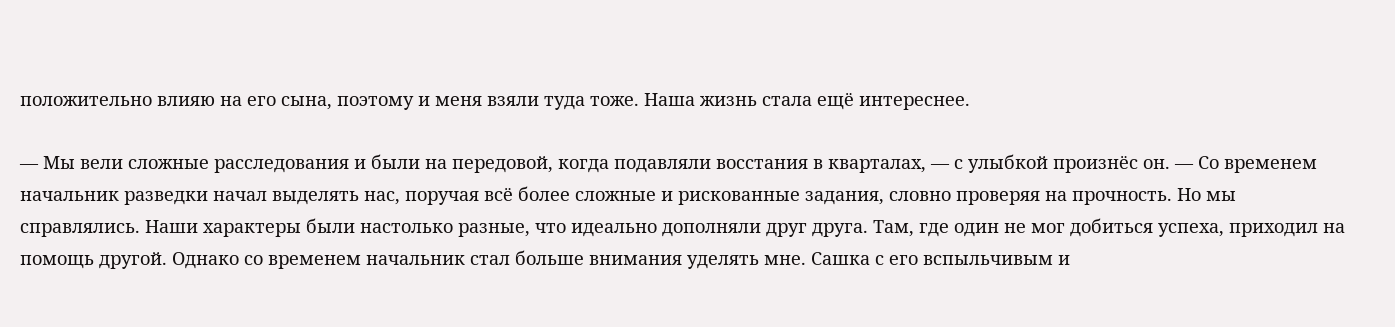положительно влияю на его сына, поэтому и меня взяли туда тоже. Наша жизнь стала ещё интереснее.

— Мы вели сложные расследования и были на передовой, когда подавляли восстания в кварталах, — с улыбкой произнёс он. — Со временем начальник разведки начал выделять нас, поручая всё более сложные и рискованные задания, словно проверяя на прочность. Но мы справлялись. Наши характеры были настолько разные, что идеально дополняли друг друга. Там, где один не мог добиться успеха, приходил на помощь другой. Однако со временем начальник стал больше внимания уделять мне. Сашка с его вспыльчивым и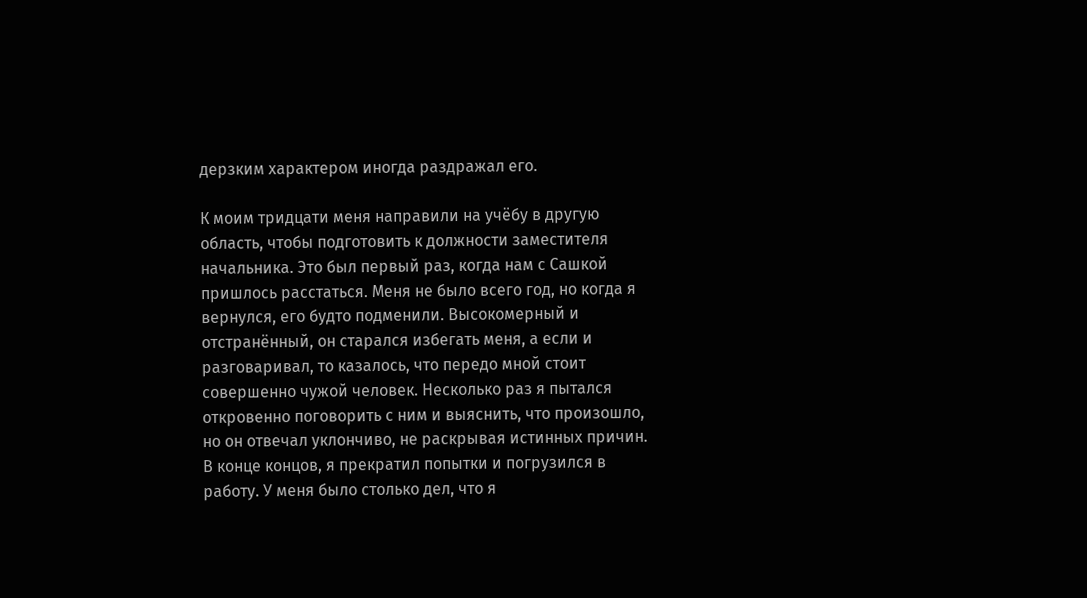дерзким характером иногда раздражал его.

К моим тридцати меня направили на учёбу в другую область, чтобы подготовить к должности заместителя начальника. Это был первый раз, когда нам с Сашкой пришлось расстаться. Меня не было всего год, но когда я вернулся, его будто подменили. Высокомерный и отстранённый, он старался избегать меня, а если и разговаривал, то казалось, что передо мной стоит совершенно чужой человек. Несколько раз я пытался откровенно поговорить с ним и выяснить, что произошло, но он отвечал уклончиво, не раскрывая истинных причин. В конце концов, я прекратил попытки и погрузился в работу. У меня было столько дел, что я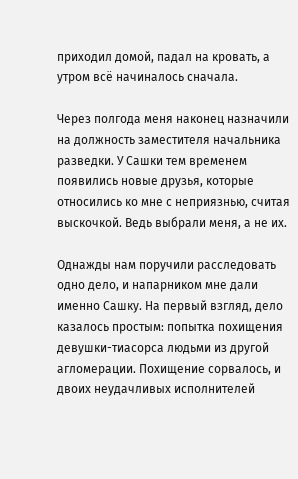приходил домой, падал на кровать, а утром всё начиналось сначала.

Через полгода меня наконец назначили на должность заместителя начальника разведки. У Сашки тем временем появились новые друзья, которые относились ко мне с неприязнью, считая выскочкой. Ведь выбрали меня, а не их.

Однажды нам поручили расследовать одно дело, и напарником мне дали именно Сашку. На первый взгляд, дело казалось простым: попытка похищения девушки-тиасорса людьми из другой агломерации. Похищение сорвалось, и двоих неудачливых исполнителей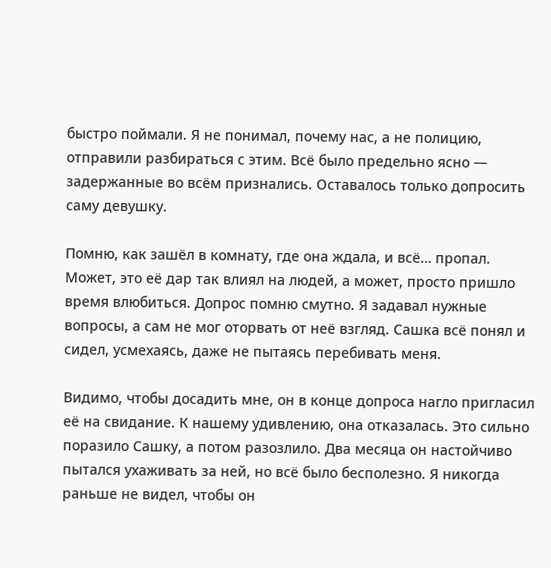быстро поймали. Я не понимал, почему нас, а не полицию, отправили разбираться с этим. Всё было предельно ясно — задержанные во всём признались. Оставалось только допросить саму девушку.

Помню, как зашёл в комнату, где она ждала, и всё… пропал. Может, это её дар так влиял на людей, а может, просто пришло время влюбиться. Допрос помню смутно. Я задавал нужные вопросы, а сам не мог оторвать от неё взгляд. Сашка всё понял и сидел, усмехаясь, даже не пытаясь перебивать меня.

Видимо, чтобы досадить мне, он в конце допроса нагло пригласил её на свидание. К нашему удивлению, она отказалась. Это сильно поразило Сашку, а потом разозлило. Два месяца он настойчиво пытался ухаживать за ней, но всё было бесполезно. Я никогда раньше не видел, чтобы он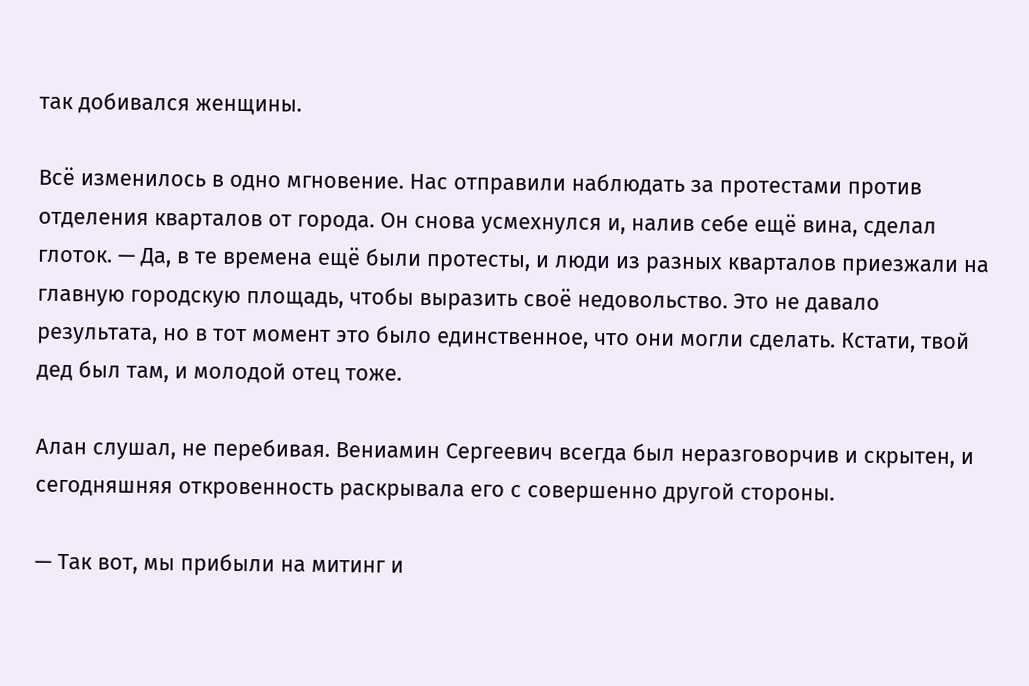так добивался женщины.

Всё изменилось в одно мгновение. Нас отправили наблюдать за протестами против отделения кварталов от города. Он снова усмехнулся и, налив себе ещё вина, сделал глоток. — Да, в те времена ещё были протесты, и люди из разных кварталов приезжали на главную городскую площадь, чтобы выразить своё недовольство. Это не давало результата, но в тот момент это было единственное, что они могли сделать. Кстати, твой дед был там, и молодой отец тоже.

Алан слушал, не перебивая. Вениамин Сергеевич всегда был неразговорчив и скрытен, и сегодняшняя откровенность раскрывала его с совершенно другой стороны.

— Так вот, мы прибыли на митинг и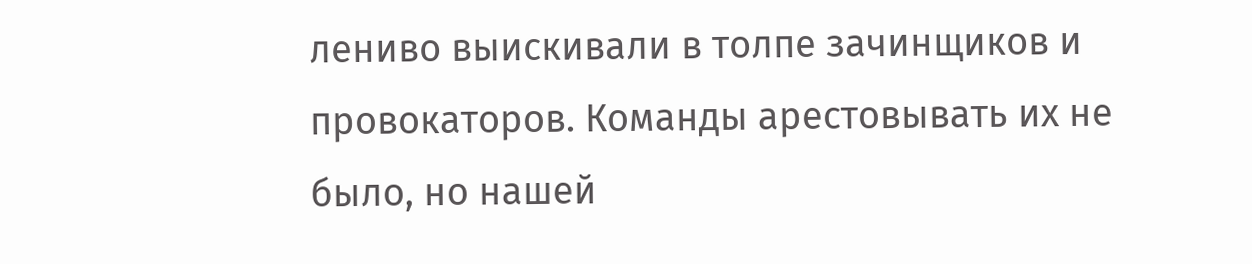лениво выискивали в толпе зачинщиков и провокаторов. Команды арестовывать их не было, но нашей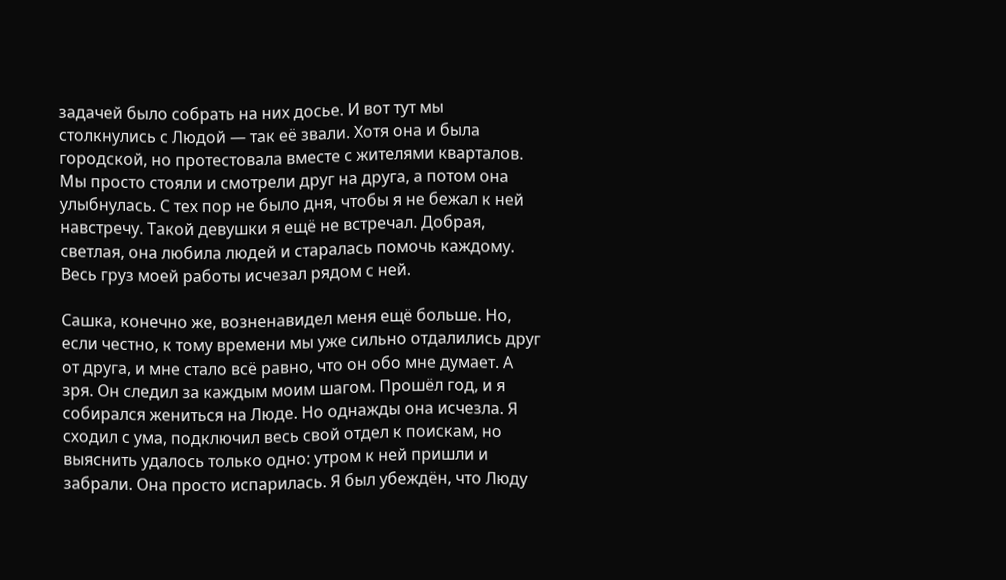задачей было собрать на них досье. И вот тут мы столкнулись с Людой — так её звали. Хотя она и была городской, но протестовала вместе с жителями кварталов. Мы просто стояли и смотрели друг на друга, а потом она улыбнулась. С тех пор не было дня, чтобы я не бежал к ней навстречу. Такой девушки я ещё не встречал. Добрая, светлая, она любила людей и старалась помочь каждому. Весь груз моей работы исчезал рядом с ней.

Сашка, конечно же, возненавидел меня ещё больше. Но, если честно, к тому времени мы уже сильно отдалились друг от друга, и мне стало всё равно, что он обо мне думает. А зря. Он следил за каждым моим шагом. Прошёл год, и я собирался жениться на Люде. Но однажды она исчезла. Я сходил с ума, подключил весь свой отдел к поискам, но выяснить удалось только одно: утром к ней пришли и забрали. Она просто испарилась. Я был убеждён, что Люду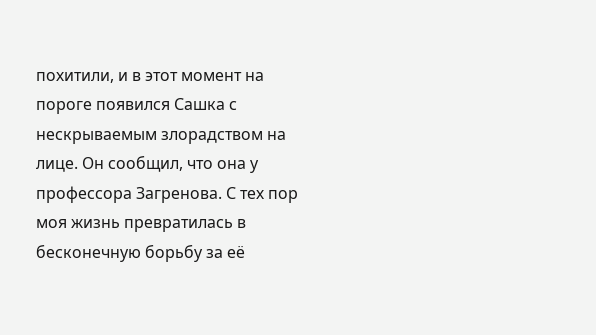похитили, и в этот момент на пороге появился Сашка с нескрываемым злорадством на лице. Он сообщил, что она у профессора Загренова. С тех пор моя жизнь превратилась в бесконечную борьбу за её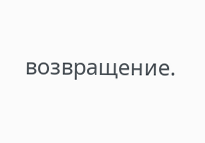возвращение.